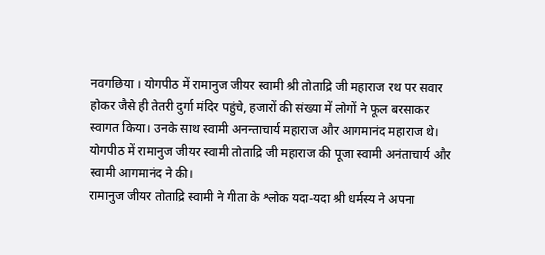नवगछिया । योगपीठ में रामानुज जीयर स्वामी श्री तोताद्रि जी महाराज रथ पर सवार होकर जैसे ही तेतरी दुर्गा मंदिर पहुंचे, हजारों की संख्या में लोगों ने फूल बरसाकर स्वागत किया। उनके साथ स्वामी अनन्ताचार्य महाराज और आगमानंद महाराज थे। योगपीठ में रामानुज जीयर स्वामी तोताद्रि जी महाराज की पूजा स्वामी अनंताचार्य और स्वामी आगमानंद ने की।
रामानुज जीयर तोताद्रि स्वामी ने गीता के श्लोक यदा-यदा श्री धर्मस्य ने अपना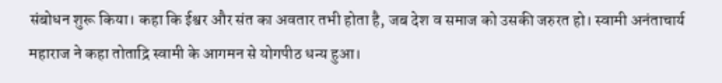संबोधन शुरू किया। कहा कि ईश्वर और संत का अवतार तभी होता है, जब देश व समाज को उसकी जरुरत हो। स्वामी अनंताचार्य महाराज ने कहा तोताद्रि स्वामी के आगमन से योगपीठ धन्य हुआ।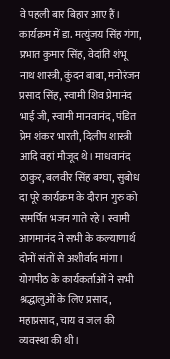वे पहली बार बिहार आए हैं।
कार्यक्रम में डा. मत्युंजय सिंह गंगा, प्रभात कुमार सिंह, वेदांति शंभू नाथ शास्त्री, कुंदन बाबा, मनोरंजन प्रसाद सिंह, स्वामी शिव प्रेमानंद भाई जी, स्वामी मानवानंद, पंडित प्रेम शंकर भारती, दिलीप शास्त्री आदि वहां मौजूद थे। माधवानंद ठाकुर, बलवीर सिंह बग्घा, सुबोध दा पूरे कार्यक्रम के दौरान गुरु को समर्पित भजन गाते रहे। स्वामी आगमानंद ने सभी के कल्याणार्थ दोनों संतों से अशीर्वाद मांगा। योगपीठ के कार्यकर्ताओं ने सभी श्रद्धालुओं के लिए प्रसाद, महाप्रसाद, चाय व जल की व्यवस्था की थी।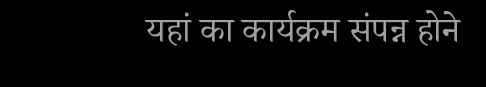यहां का कार्यक्रम संपन्न होने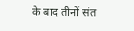के बाद तीनों संत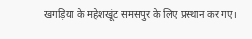खगड़िया के महेशखूंट समसपुर के लिए प्रस्थान कर गए।